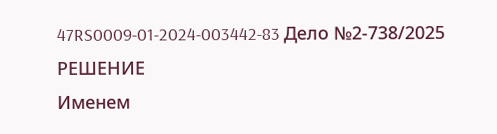47RS0009-01-2024-003442-83 Дело №2-738/2025
РЕШЕНИЕ
Именем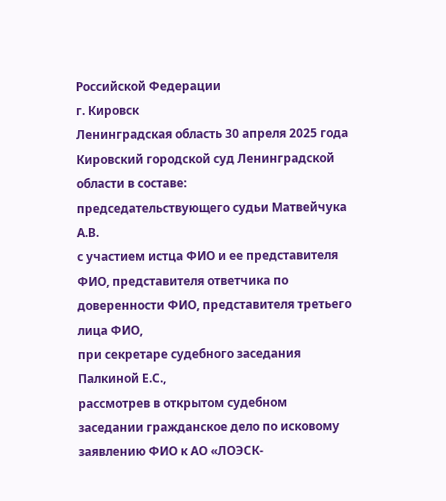Российской Федерации
г. Кировск
Ленинградская область 30 апреля 2025 года
Кировский городской суд Ленинградской области в составе:
председательствующего судьи Матвейчука А.В.
с участием истца ФИО и ее представителя ФИО, представителя ответчика по доверенности ФИО, представителя третьего лица ФИО,
при секретаре судебного заседания Палкиной Е.С.,
рассмотрев в открытом судебном заседании гражданское дело по исковому заявлению ФИО к АО «ЛОЭСК-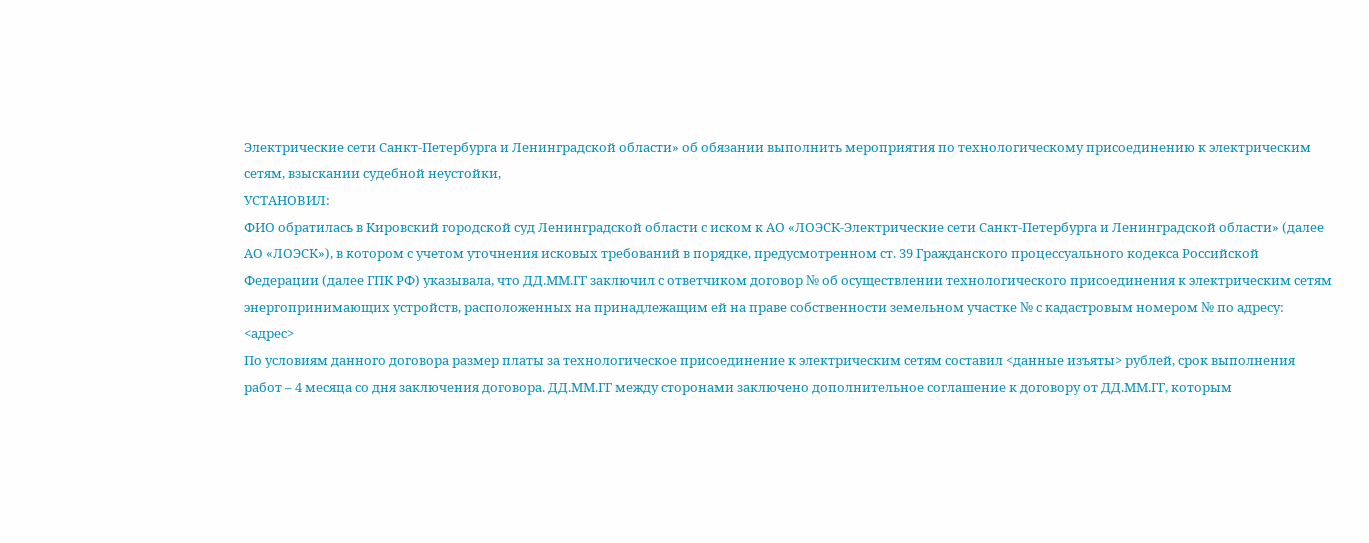Электрические сети Санкт-Петербурга и Ленинградской области» об обязании выполнить мероприятия по технологическому присоединению к электрическим сетям, взыскании судебной неустойки,
УСТАНОВИЛ:
ФИО обратилась в Кировский городской суд Ленинградской области с иском к АО «ЛОЭСК-Электрические сети Санкт-Петербурга и Ленинградской области» (далее АО «ЛОЭСК»), в котором с учетом уточнения исковых требований в порядке, предусмотренном ст. 39 Гражданского процессуального кодекса Российской Федерации (далее ГПК РФ) указывала, что ДД.ММ.ГГ заключил с ответчиком договор № об осуществлении технологического присоединения к электрическим сетям энергопринимающих устройств, расположенных на принадлежащим ей на праве собственности земельном участке № с кадастровым номером № по адресу: <адрес>
По условиям данного договора размер платы за технологическое присоединение к электрическим сетям составил <данные изъяты> рублей, срок выполнения работ – 4 месяца со дня заключения договора. ДД.ММ.ГГ между сторонами заключено дополнительное соглашение к договору от ДД.ММ.ГГ, которым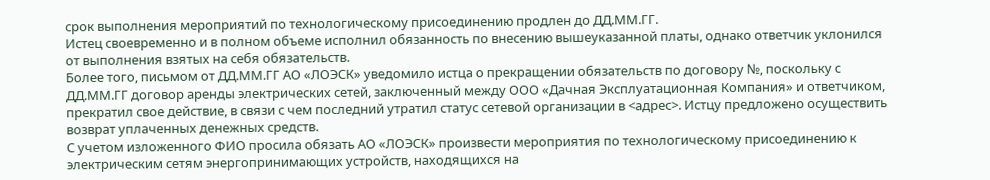срок выполнения мероприятий по технологическому присоединению продлен до ДД.ММ.ГГ.
Истец своевременно и в полном объеме исполнил обязанность по внесению вышеуказанной платы, однако ответчик уклонился от выполнения взятых на себя обязательств.
Более того, письмом от ДД.ММ.ГГ АО «ЛОЭСК» уведомило истца о прекращении обязательств по договору №, поскольку с ДД.ММ.ГГ договор аренды электрических сетей, заключенный между ООО «Дачная Эксплуатационная Компания» и ответчиком, прекратил свое действие, в связи с чем последний утратил статус сетевой организации в <адрес>. Истцу предложено осуществить возврат уплаченных денежных средств.
С учетом изложенного ФИО просила обязать АО «ЛОЭСК» произвести мероприятия по технологическому присоединению к электрическим сетям энергопринимающих устройств, находящихся на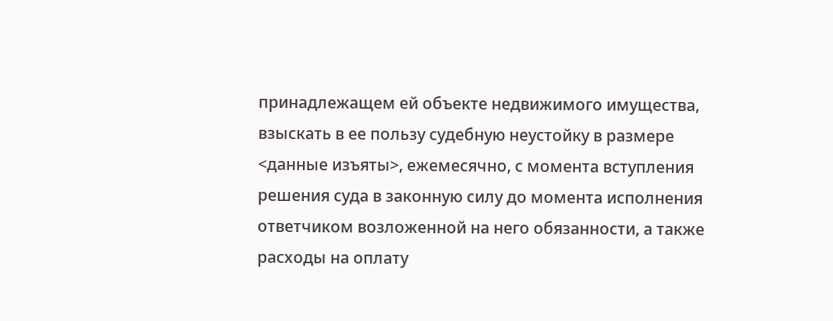принадлежащем ей объекте недвижимого имущества, взыскать в ее пользу судебную неустойку в размере <данные изъяты>, ежемесячно, с момента вступления решения суда в законную силу до момента исполнения ответчиком возложенной на него обязанности, а также расходы на оплату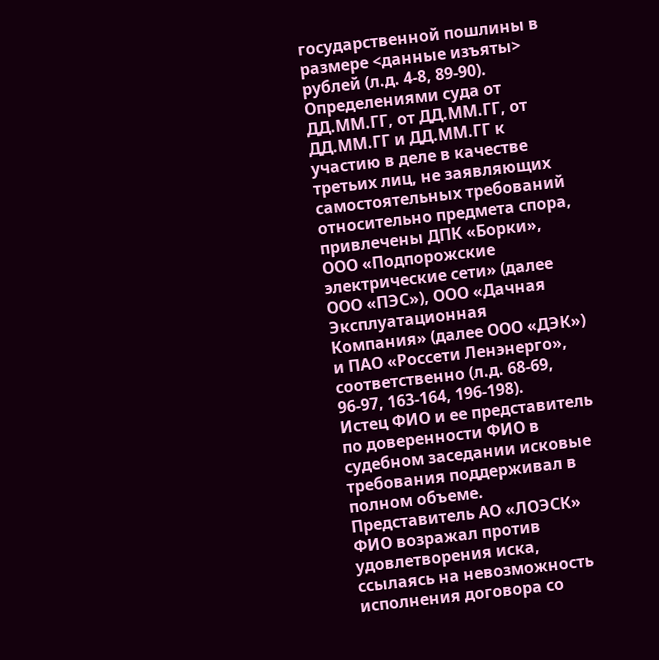государственной пошлины в размере <данные изъяты> рублей (л.д. 4-8, 89-90).
Определениями суда от ДД.ММ.ГГ, от ДД.ММ.ГГ, от ДД.ММ.ГГ и ДД.ММ.ГГ к участию в деле в качестве третьих лиц, не заявляющих самостоятельных требований относительно предмета спора, привлечены ДПК «Борки», ООО «Подпорожские электрические сети» (далее ООО «ПЭС»), ООО «Дачная Эксплуатационная Компания» (далее ООО «ДЭК») и ПАО «Россети Ленэнерго», соответственно (л.д. 68-69, 96-97, 163-164, 196-198).
Истец ФИО и ее представитель по доверенности ФИО в судебном заседании исковые требования поддерживал в полном объеме.
Представитель АО «ЛОЭСК» ФИО возражал против удовлетворения иска, ссылаясь на невозможность исполнения договора со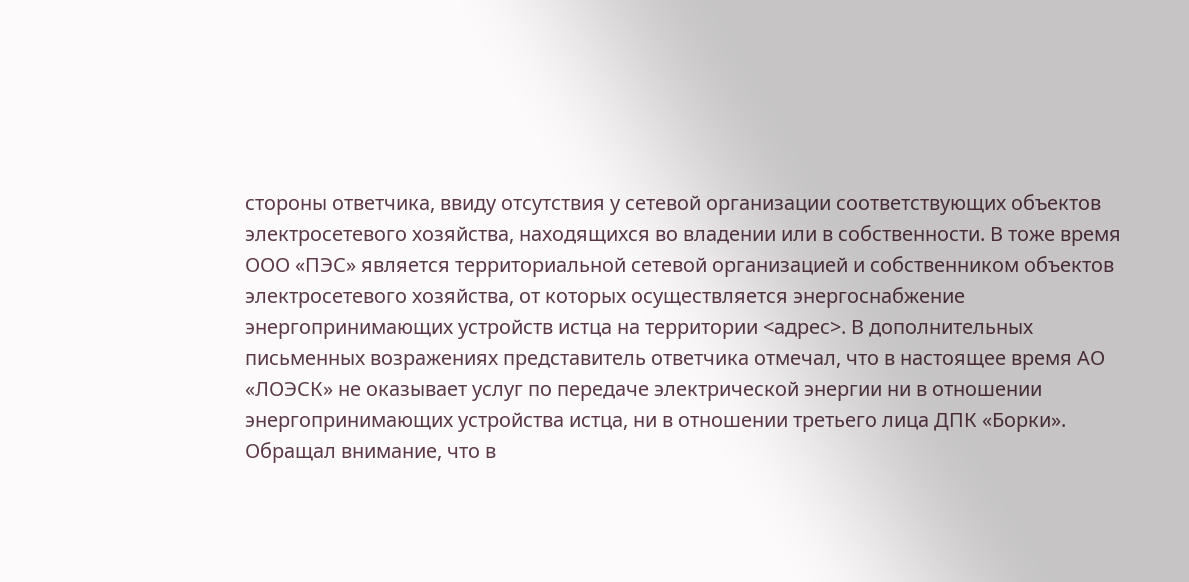стороны ответчика, ввиду отсутствия у сетевой организации соответствующих объектов электросетевого хозяйства, находящихся во владении или в собственности. В тоже время ООО «ПЭС» является территориальной сетевой организацией и собственником объектов электросетевого хозяйства, от которых осуществляется энергоснабжение энергопринимающих устройств истца на территории <адрес>. В дополнительных письменных возражениях представитель ответчика отмечал, что в настоящее время АО «ЛОЭСК» не оказывает услуг по передаче электрической энергии ни в отношении энергопринимающих устройства истца, ни в отношении третьего лица ДПК «Борки». Обращал внимание, что в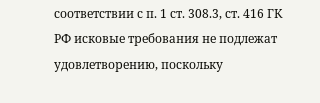соответствии с п. 1 ст. 308.3, ст. 416 ГК РФ исковые требования не подлежат удовлетворению, поскольку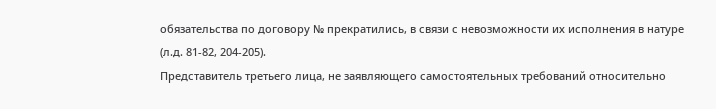обязательства по договору № прекратились, в связи с невозможности их исполнения в натуре (л.д. 81-82, 204-205).
Представитель третьего лица, не заявляющего самостоятельных требований относительно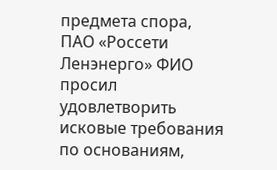предмета спора, ПАО «Россети Ленэнерго» ФИО просил удовлетворить исковые требования по основаниям,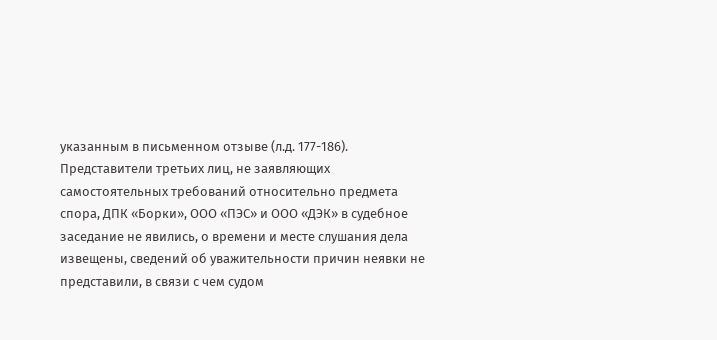указанным в письменном отзыве (л.д. 177-186).
Представители третьих лиц, не заявляющих самостоятельных требований относительно предмета спора, ДПК «Борки», ООО «ПЭС» и ООО «ДЭК» в судебное заседание не явились, о времени и месте слушания дела извещены, сведений об уважительности причин неявки не представили, в связи с чем судом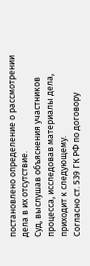постановлено определение о рассмотрении дела в их отсутствие.
Суд, выслушав объяснения участников процесса, исследовав материалы дела, приходит к следующему.
Согласно ст. 539 ГК РФ по договору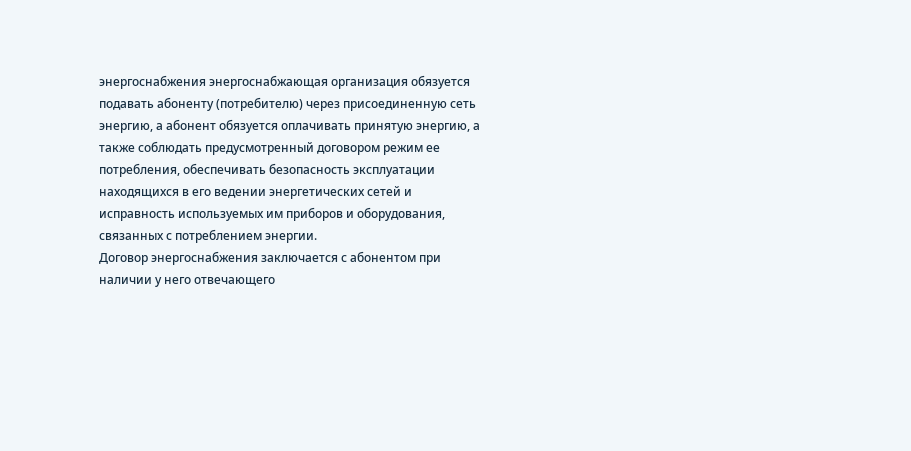энергоснабжения энергоснабжающая организация обязуется подавать абоненту (потребителю) через присоединенную сеть энергию, а абонент обязуется оплачивать принятую энергию, а также соблюдать предусмотренный договором режим ее потребления, обеспечивать безопасность эксплуатации находящихся в его ведении энергетических сетей и исправность используемых им приборов и оборудования, связанных с потреблением энергии.
Договор энергоснабжения заключается с абонентом при наличии у него отвечающего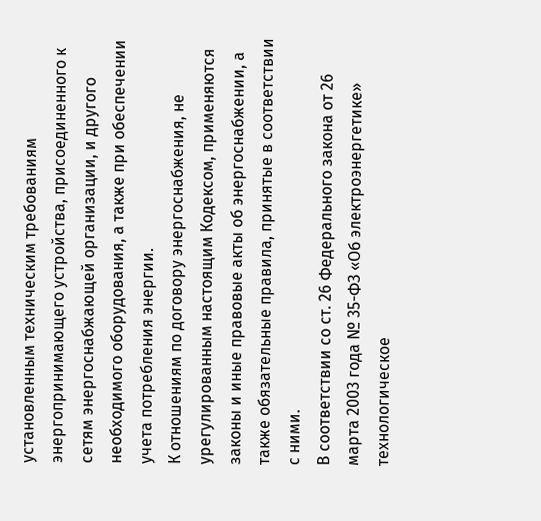установленным техническим требованиям энергопринимающего устройства, присоединенного к сетям энергоснабжающей организации, и другого необходимого оборудования, а также при обеспечении учета потребления энергии.
К отношениям по договору энергоснабжения, не урегулированным настоящим Кодексом, применяются законы и иные правовые акты об энергоснабжении, а также обязательные правила, принятые в соответствии с ними.
В соответствии со ст. 26 Федерального закона от 26 марта 2003 года № 35-ФЗ «Об электроэнергетике» технологическое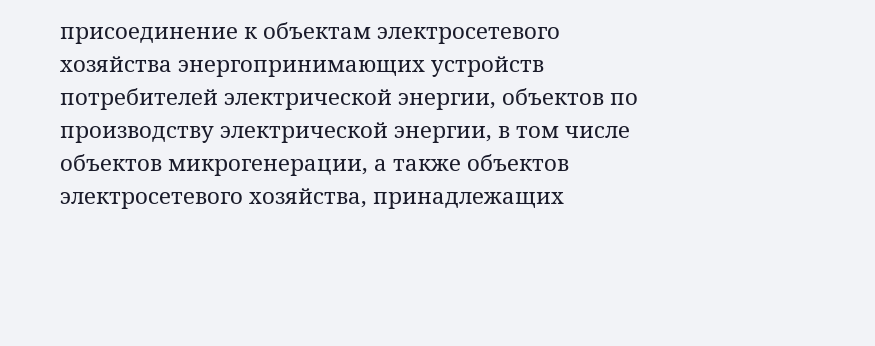присоединение к объектам электросетевого хозяйства энергопринимающих устройств потребителей электрической энергии, объектов по производству электрической энергии, в том числе объектов микрогенерации, а также объектов электросетевого хозяйства, принадлежащих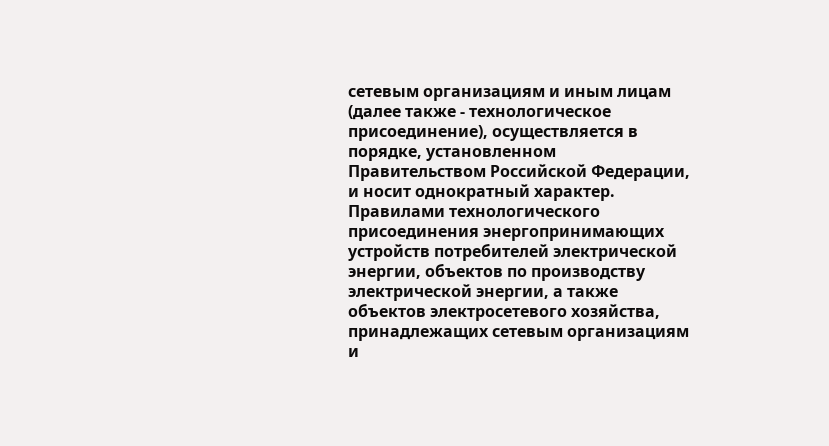сетевым организациям и иным лицам (далее также - технологическое присоединение), осуществляется в порядке, установленном Правительством Российской Федерации, и носит однократный характер.
Правилами технологического присоединения энергопринимающих устройств потребителей электрической энергии, объектов по производству электрической энергии, а также объектов электросетевого хозяйства, принадлежащих сетевым организациям и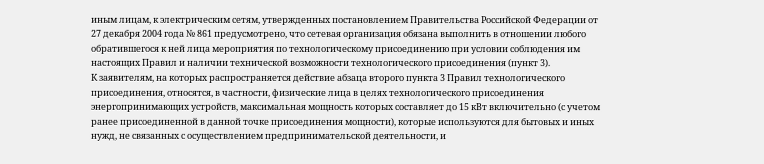иным лицам, к электрическим сетям, утвержденных постановлением Правительства Российской Федерации от 27 декабря 2004 года № 861 предусмотрено, что сетевая организация обязана выполнить в отношении любого обратившегося к ней лица мероприятия по технологическому присоединению при условии соблюдения им настоящих Правил и наличии технической возможности технологического присоединения (пункт 3).
К заявителям, на которых распространяется действие абзаца второго пункта 3 Правил технологического присоединения, относятся, в частности, физические лица в целях технологического присоединения энергопринимающих устройств, максимальная мощность которых составляет до 15 кВт включительно (с учетом ранее присоединенной в данной точке присоединения мощности), которые используются для бытовых и иных нужд, не связанных с осуществлением предпринимательской деятельности, и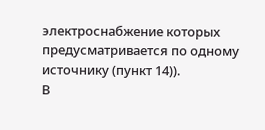электроснабжение которых предусматривается по одному источнику (пункт 14)).
В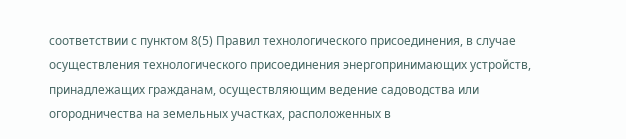соответствии с пунктом 8(5) Правил технологического присоединения, в случае осуществления технологического присоединения энергопринимающих устройств, принадлежащих гражданам, осуществляющим ведение садоводства или огородничества на земельных участках, расположенных в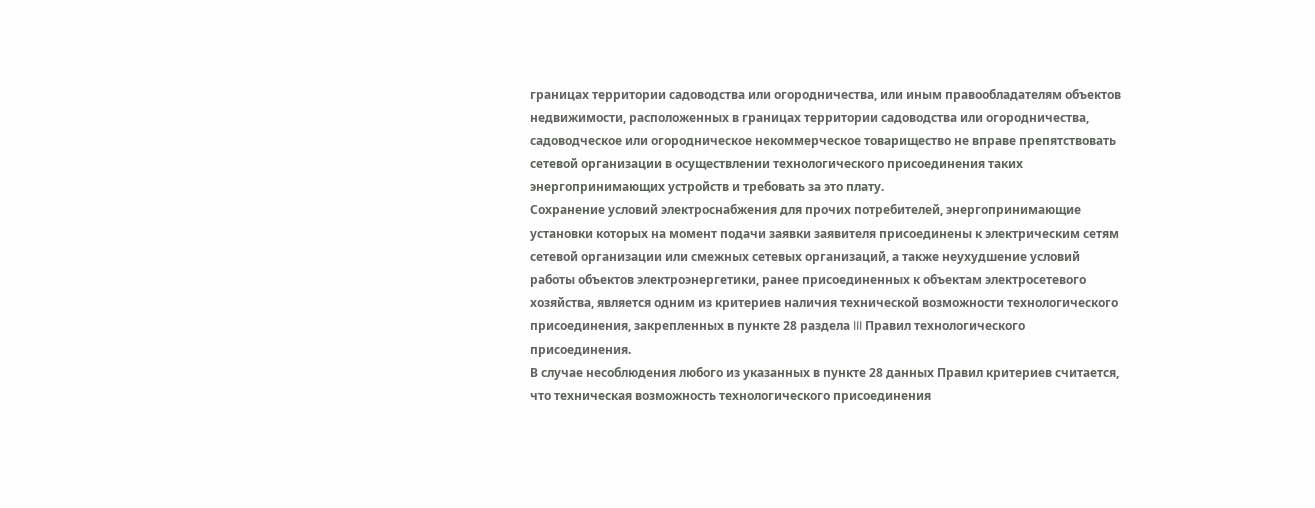границах территории садоводства или огородничества, или иным правообладателям объектов недвижимости, расположенных в границах территории садоводства или огородничества, садоводческое или огородническое некоммерческое товарищество не вправе препятствовать сетевой организации в осуществлении технологического присоединения таких энергопринимающих устройств и требовать за это плату.
Сохранение условий электроснабжения для прочих потребителей, энергопринимающие установки которых на момент подачи заявки заявителя присоединены к электрическим сетям сетевой организации или смежных сетевых организаций, а также неухудшение условий работы объектов электроэнергетики, ранее присоединенных к объектам электросетевого хозяйства, является одним из критериев наличия технической возможности технологического присоединения, закрепленных в пункте 28 раздела III Правил технологического присоединения.
В случае несоблюдения любого из указанных в пункте 28 данных Правил критериев считается, что техническая возможность технологического присоединения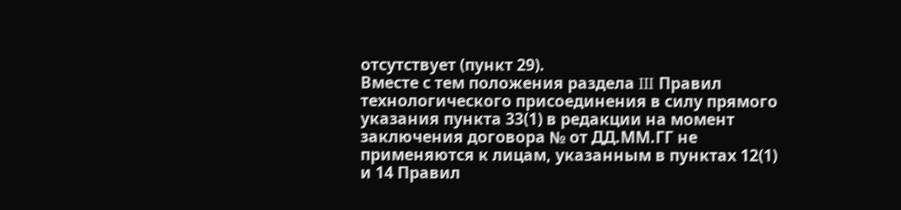отсутствует (пункт 29).
Вместе с тем положения раздела III Правил технологического присоединения в силу прямого указания пункта 33(1) в редакции на момент заключения договора № от ДД.ММ.ГГ не применяются к лицам, указанным в пунктах 12(1) и 14 Правил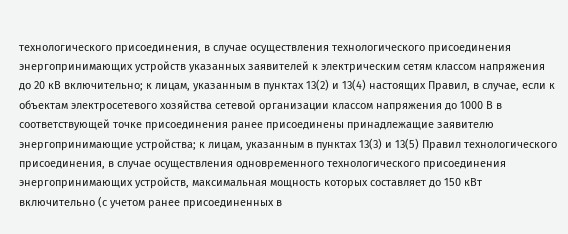технологического присоединения, в случае осуществления технологического присоединения энергопринимающих устройств указанных заявителей к электрическим сетям классом напряжения до 20 кВ включительно; к лицам, указанным в пунктах 13(2) и 13(4) настоящих Правил, в случае, если к объектам электросетевого хозяйства сетевой организации классом напряжения до 1000 В в соответствующей точке присоединения ранее присоединены принадлежащие заявителю энергопринимающие устройства; к лицам, указанным в пунктах 13(3) и 13(5) Правил технологического присоединения, в случае осуществления одновременного технологического присоединения энергопринимающих устройств, максимальная мощность которых составляет до 150 кВт включительно (с учетом ранее присоединенных в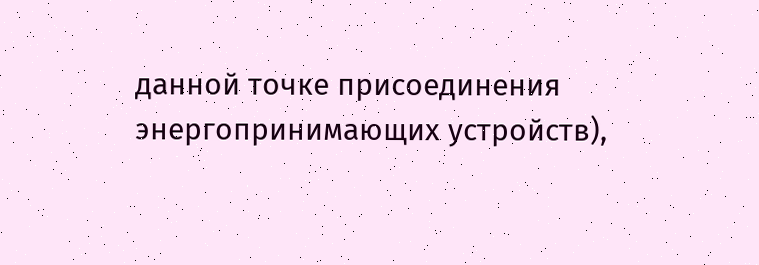данной точке присоединения энергопринимающих устройств),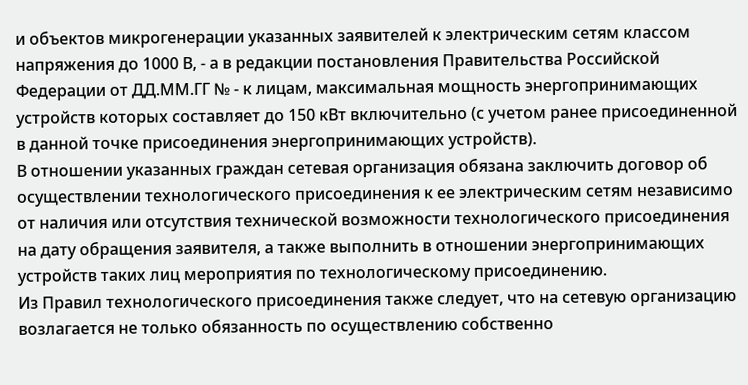и объектов микрогенерации указанных заявителей к электрическим сетям классом напряжения до 1000 В, - а в редакции постановления Правительства Российской Федерации от ДД.ММ.ГГ № - к лицам, максимальная мощность энергопринимающих устройств которых составляет до 150 кВт включительно (с учетом ранее присоединенной в данной точке присоединения энергопринимающих устройств).
В отношении указанных граждан сетевая организация обязана заключить договор об осуществлении технологического присоединения к ее электрическим сетям независимо от наличия или отсутствия технической возможности технологического присоединения на дату обращения заявителя, а также выполнить в отношении энергопринимающих устройств таких лиц мероприятия по технологическому присоединению.
Из Правил технологического присоединения также следует, что на сетевую организацию возлагается не только обязанность по осуществлению собственно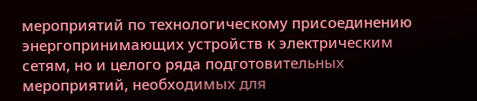мероприятий по технологическому присоединению энергопринимающих устройств к электрическим сетям, но и целого ряда подготовительных мероприятий, необходимых для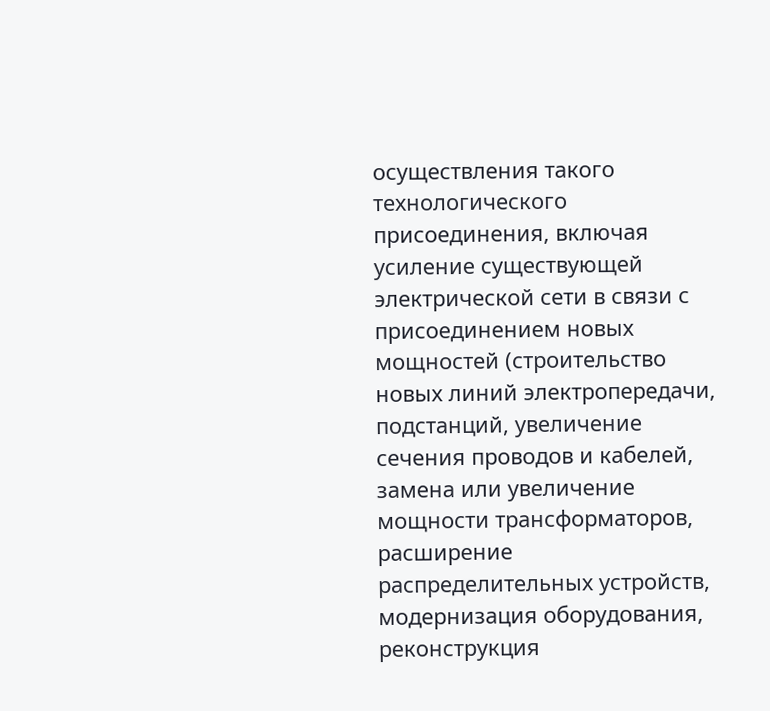осуществления такого технологического присоединения, включая усиление существующей электрической сети в связи с присоединением новых мощностей (строительство новых линий электропередачи, подстанций, увеличение сечения проводов и кабелей, замена или увеличение мощности трансформаторов, расширение распределительных устройств, модернизация оборудования, реконструкция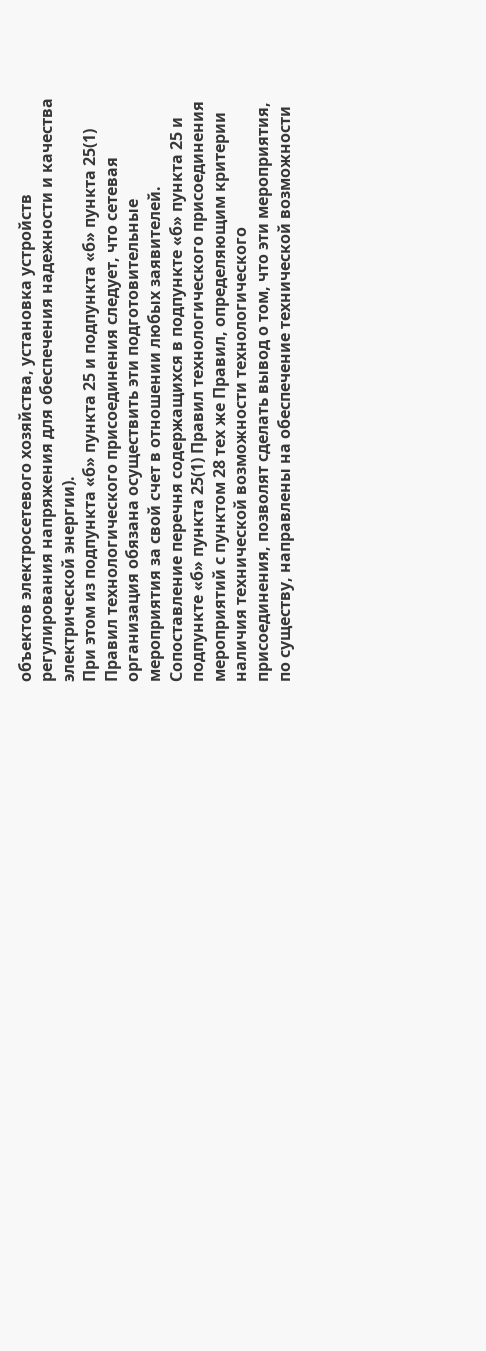объектов электросетевого хозяйства, установка устройств регулирования напряжения для обеспечения надежности и качества электрической энергии).
При этом из подпункта «б» пункта 25 и подпункта «б» пункта 25(1) Правил технологического присоединения следует, что сетевая организация обязана осуществить эти подготовительные мероприятия за свой счет в отношении любых заявителей.
Сопоставление перечня содержащихся в подпункте «б» пункта 25 и подпункте «б» пункта 25(1) Правил технологического присоединения мероприятий с пунктом 28 тех же Правил, определяющим критерии наличия технической возможности технологического присоединения, позволят сделать вывод о том, что эти мероприятия, по существу, направлены на обеспечение технической возможности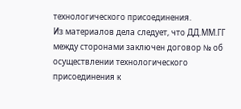технологического присоединения.
Из материалов дела следует, что ДД.ММ.ГГ между сторонами заключен договор № об осуществлении технологического присоединения к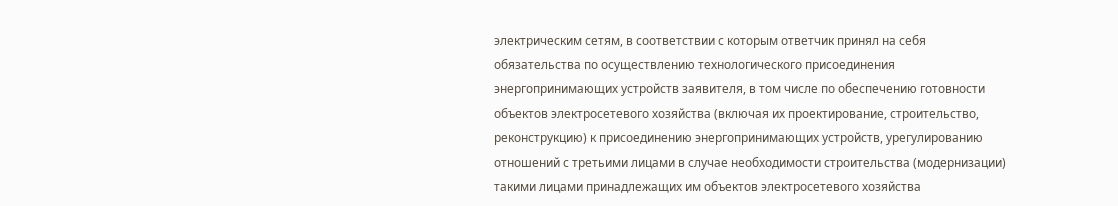электрическим сетям, в соответствии с которым ответчик принял на себя обязательства по осуществлению технологического присоединения энергопринимающих устройств заявителя, в том числе по обеспечению готовности объектов электросетевого хозяйства (включая их проектирование, строительство, реконструкцию) к присоединению энергопринимающих устройств, урегулированию отношений с третьими лицами в случае необходимости строительства (модернизации) такими лицами принадлежащих им объектов электросетевого хозяйства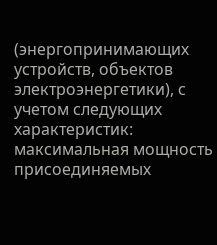(энергопринимающих устройств, объектов электроэнергетики), с учетом следующих характеристик: максимальная мощность присоединяемых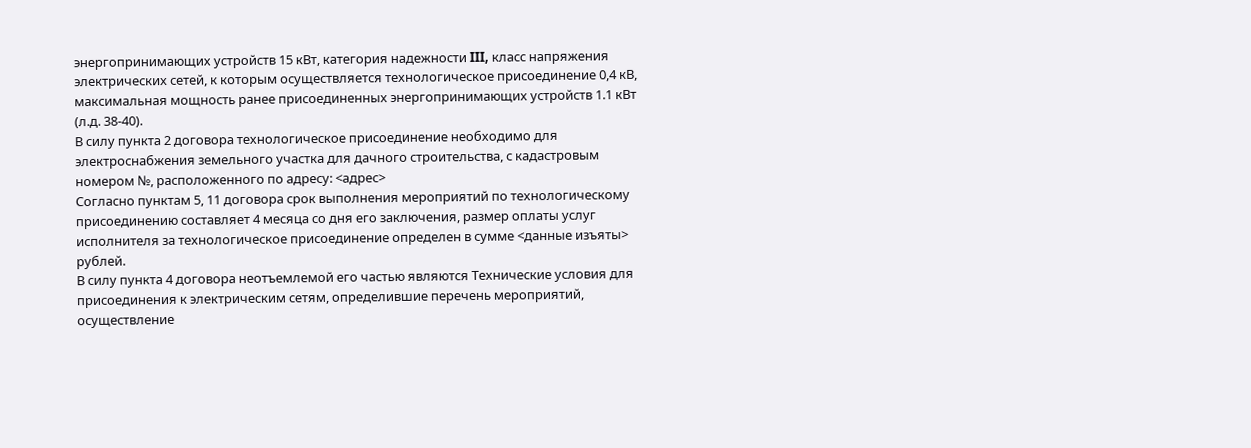энергопринимающих устройств 15 кВт, категория надежности III, класс напряжения электрических сетей, к которым осуществляется технологическое присоединение 0,4 кВ, максимальная мощность ранее присоединенных энергопринимающих устройств 1.1 кВт (л.д. 38-40).
В силу пункта 2 договора технологическое присоединение необходимо для электроснабжения земельного участка для дачного строительства, с кадастровым номером №, расположенного по адресу: <адрес>
Согласно пунктам 5, 11 договора срок выполнения мероприятий по технологическому присоединению составляет 4 месяца со дня его заключения, размер оплаты услуг исполнителя за технологическое присоединение определен в сумме <данные изъяты> рублей.
В силу пункта 4 договора неотъемлемой его частью являются Технические условия для присоединения к электрическим сетям, определившие перечень мероприятий, осуществление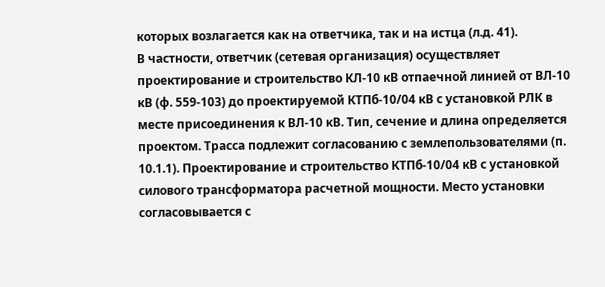которых возлагается как на ответчика, так и на истца (л.д. 41).
В частности, ответчик (сетевая организация) осуществляет проектирование и строительство КЛ-10 кВ отпаечной линией от ВЛ-10 кВ (ф. 559-103) до проектируемой КТПб-10/04 кВ с установкой РЛК в месте присоединения к ВЛ-10 кВ. Тип, сечение и длина определяется проектом. Трасса подлежит согласованию с землепользователями (п. 10.1.1). Проектирование и строительство КТПб-10/04 кВ с установкой силового трансформатора расчетной мощности. Место установки согласовывается с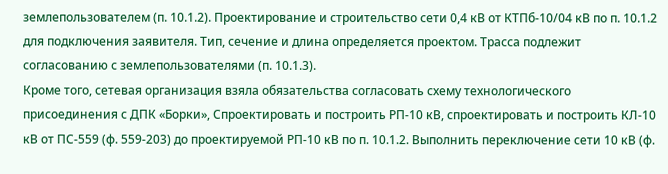землепользователем (п. 10.1.2). Проектирование и строительство сети 0,4 кВ от КТПб-10/04 кВ по п. 10.1.2 для подключения заявителя. Тип, сечение и длина определяется проектом. Трасса подлежит согласованию с землепользователями (п. 10.1.3).
Кроме того, сетевая организация взяла обязательства согласовать схему технологического присоединения с ДПК «Борки», Спроектировать и построить РП-10 кВ, спроектировать и построить КЛ-10 кВ от ПС-559 (ф. 559-203) до проектируемой РП-10 кВ по п. 10.1.2. Выполнить переключение сети 10 кВ (ф.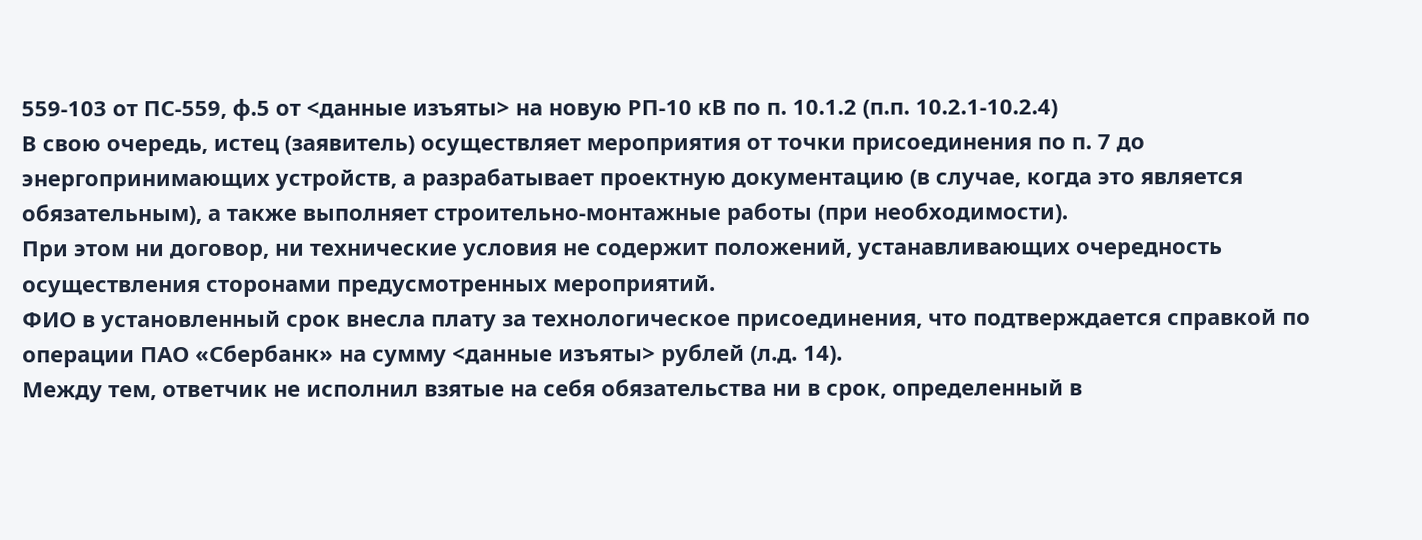559-103 от ПС-559, ф.5 от <данные изъяты> на новую РП-10 кВ по п. 10.1.2 (п.п. 10.2.1-10.2.4)
В свою очередь, истец (заявитель) осуществляет мероприятия от точки присоединения по п. 7 до энергопринимающих устройств, а разрабатывает проектную документацию (в случае, когда это является обязательным), а также выполняет строительно-монтажные работы (при необходимости).
При этом ни договор, ни технические условия не содержит положений, устанавливающих очередность осуществления сторонами предусмотренных мероприятий.
ФИО в установленный срок внесла плату за технологическое присоединения, что подтверждается справкой по операции ПАО «Сбербанк» на сумму <данные изъяты> рублей (л.д. 14).
Между тем, ответчик не исполнил взятые на себя обязательства ни в срок, определенный в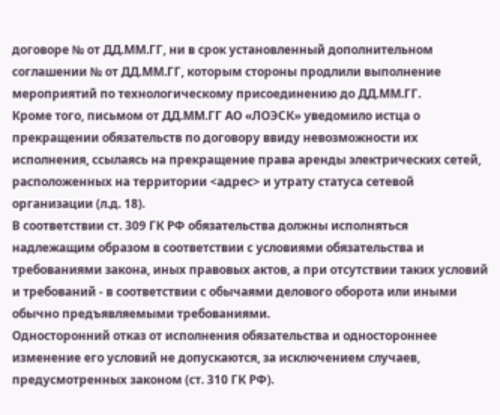договоре № от ДД.ММ.ГГ, ни в срок установленный дополнительном соглашении № от ДД.ММ.ГГ, которым стороны продлили выполнение мероприятий по технологическому присоединению до ДД.ММ.ГГ.
Кроме того, письмом от ДД.ММ.ГГ АО «ЛОЭСК» уведомило истца о прекращении обязательств по договору ввиду невозможности их исполнения, ссылаясь на прекращение права аренды электрических сетей, расположенных на территории <адрес> и утрату статуса сетевой организации (л.д. 18).
В соответствии ст. 309 ГК РФ обязательства должны исполняться надлежащим образом в соответствии с условиями обязательства и требованиями закона, иных правовых актов, а при отсутствии таких условий и требований - в соответствии с обычаями делового оборота или иными обычно предъявляемыми требованиями.
Односторонний отказ от исполнения обязательства и одностороннее изменение его условий не допускаются, за исключением случаев, предусмотренных законом (ст. 310 ГК РФ).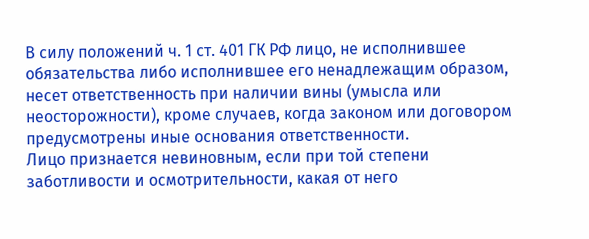В силу положений ч. 1 ст. 401 ГК РФ лицо, не исполнившее обязательства либо исполнившее его ненадлежащим образом, несет ответственность при наличии вины (умысла или неосторожности), кроме случаев, когда законом или договором предусмотрены иные основания ответственности.
Лицо признается невиновным, если при той степени заботливости и осмотрительности, какая от него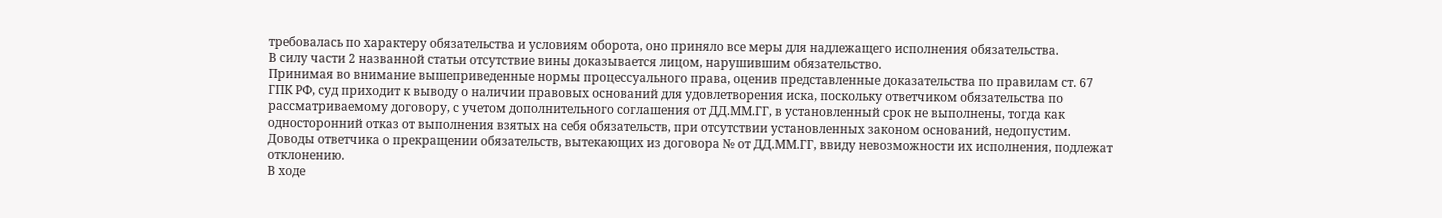требовалась по характеру обязательства и условиям оборота, оно приняло все меры для надлежащего исполнения обязательства.
В силу части 2 названной статьи отсутствие вины доказывается лицом, нарушившим обязательство.
Принимая во внимание вышеприведенные нормы процессуального права, оценив представленные доказательства по правилам ст. 67 ГПК РФ, суд приходит к выводу о наличии правовых оснований для удовлетворения иска, поскольку ответчиком обязательства по рассматриваемому договору, с учетом дополнительного соглашения от ДД.ММ.ГГ, в установленный срок не выполнены, тогда как односторонний отказ от выполнения взятых на себя обязательств, при отсутствии установленных законом оснований, недопустим.
Доводы ответчика о прекращении обязательств, вытекающих из договора № от ДД.ММ.ГГ, ввиду невозможности их исполнения, подлежат отклонению.
В ходе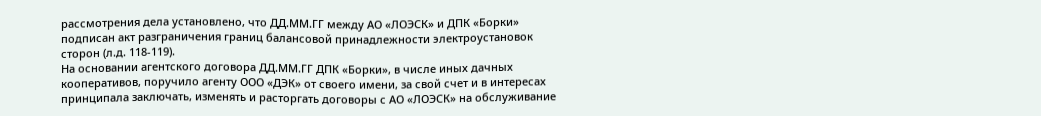рассмотрения дела установлено, что ДД.ММ.ГГ между АО «ЛОЭСК» и ДПК «Борки» подписан акт разграничения границ балансовой принадлежности электроустановок сторон (л.д. 118-119).
На основании агентского договора ДД.ММ.ГГ ДПК «Борки», в числе иных дачных кооперативов, поручило агенту ООО «ДЭК» от своего имени, за свой счет и в интересах принципала заключать, изменять и расторгать договоры с АО «ЛОЭСК» на обслуживание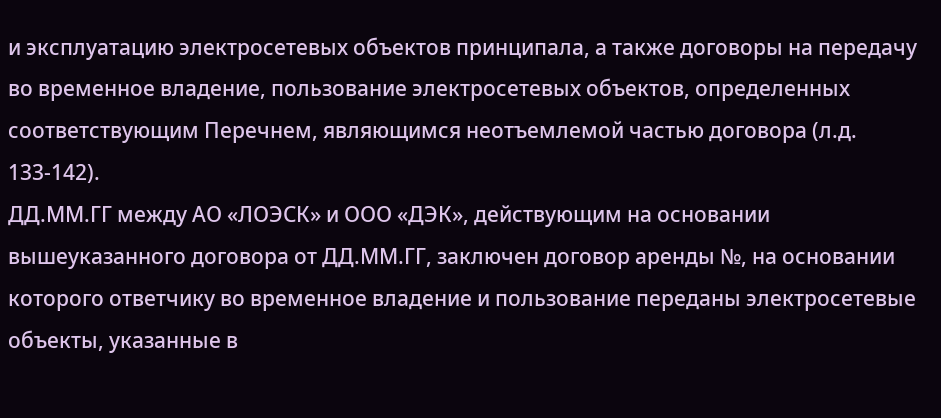и эксплуатацию электросетевых объектов принципала, а также договоры на передачу во временное владение, пользование электросетевых объектов, определенных соответствующим Перечнем, являющимся неотъемлемой частью договора (л.д. 133-142).
ДД.ММ.ГГ между АО «ЛОЭСК» и ООО «ДЭК», действующим на основании вышеуказанного договора от ДД.ММ.ГГ, заключен договор аренды №, на основании которого ответчику во временное владение и пользование переданы электросетевые объекты, указанные в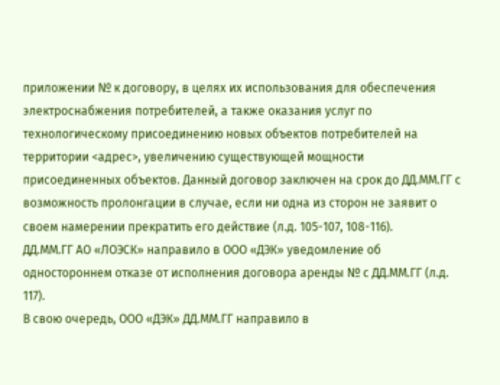приложении № к договору, в целях их использования для обеспечения электроснабжения потребителей, а также оказания услуг по технологическому присоединению новых объектов потребителей на территории <адрес>, увеличению существующей мощности присоединенных объектов. Данный договор заключен на срок до ДД.ММ.ГГ с возможность пролонгации в случае, если ни одна из сторон не заявит о своем намерении прекратить его действие (л.д. 105-107, 108-116).
ДД.ММ.ГГ АО «ЛОЭСК» направило в ООО «ДЭК» уведомление об одностороннем отказе от исполнения договора аренды № с ДД.ММ.ГГ (л.д. 117).
В свою очередь, ООО «ДЭК» ДД.ММ.ГГ направило в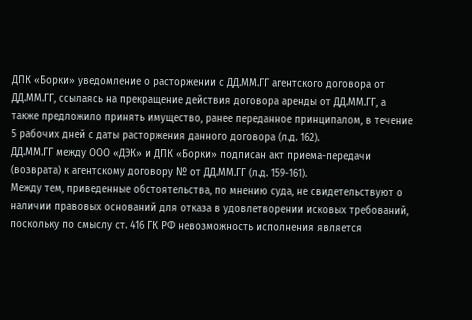ДПК «Борки» уведомление о расторжении с ДД.ММ.ГГ агентского договора от ДД.ММ.ГГ, ссылаясь на прекращение действия договора аренды от ДД.ММ.ГГ, а также предложило принять имущество, ранее переданное принципалом, в течение 5 рабочих дней с даты расторжения данного договора (л.д. 162).
ДД.ММ.ГГ между ООО «ДЭК» и ДПК «Борки» подписан акт приема-передачи (возврата) к агентскому договору № от ДД.ММ.ГГ (л.д. 159-161).
Между тем, приведенные обстоятельства, по мнению суда, не свидетельствуют о наличии правовых оснований для отказа в удовлетворении исковых требований, поскольку по смыслу ст. 416 ГК РФ невозможность исполнения является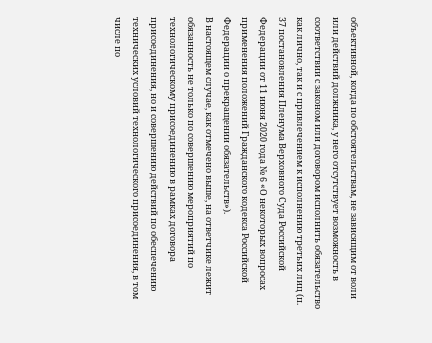объективной, когда по обстоятельствам, не зависящим от воли или действий должника, у него отсутствует возможность в соответствии с законом или договором исполнить обязательство как лично, так и с привлечением к исполнению третьих лиц (п. 37 постановления Пленума Верховного Суда Российской Федерации от 11 июня 2020 года № 6 «О некоторых вопросах применения положений Гражданского кодекса Российской Федерации о прекращении обязательств»).
В настоящем случае, как отмечено выше, на ответчике лежит обязанность не только по совершению мероприятий по технологическому присоединению в рамках договора присоединения, но и совершению действий по обеспечению технических условий технологического присоединения, в том числе по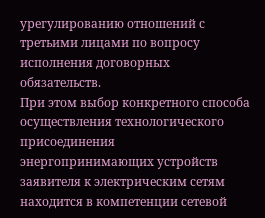урегулированию отношений с третьими лицами по вопросу исполнения договорных обязательств.
При этом выбор конкретного способа осуществления технологического присоединения энергопринимающих устройств заявителя к электрическим сетям находится в компетенции сетевой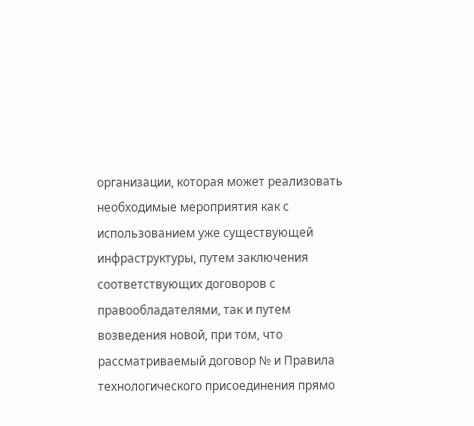организации, которая может реализовать необходимые мероприятия как с использованием уже существующей инфраструктуры, путем заключения соответствующих договоров с правообладателями, так и путем возведения новой, при том, что рассматриваемый договор № и Правила технологического присоединения прямо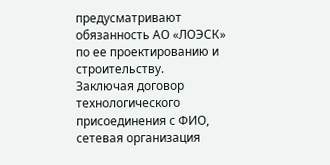предусматривают обязанность АО «ЛОЭСК» по ее проектированию и строительству.
Заключая договор технологического присоединения с ФИО, сетевая организация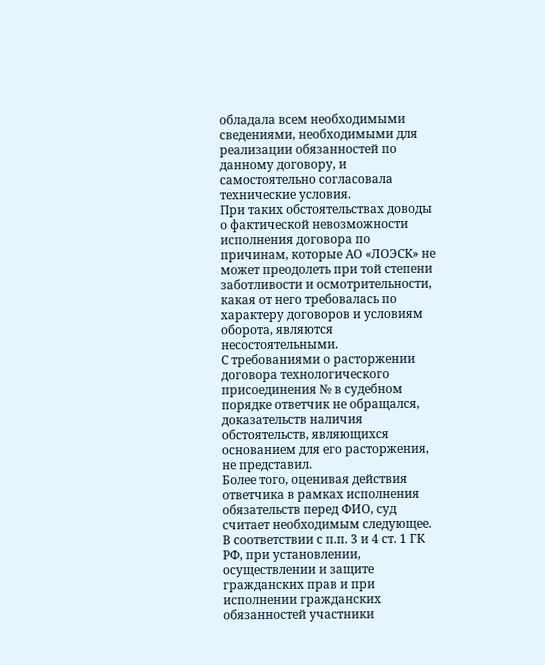обладала всем необходимыми сведениями, необходимыми для реализации обязанностей по данному договору, и самостоятельно согласовала технические условия.
При таких обстоятельствах доводы о фактической невозможности исполнения договора по причинам, которые АО «ЛОЭСК» не может преодолеть при той степени заботливости и осмотрительности, какая от него требовалась по характеру договоров и условиям оборота, являются несостоятельными.
С требованиями о расторжении договора технологического присоединения № в судебном порядке ответчик не обращался, доказательств наличия обстоятельств, являющихся основанием для его расторжения, не представил.
Более того, оценивая действия ответчика в рамках исполнения обязательств перед ФИО, суд считает необходимым следующее.
В соответствии с п.п. 3 и 4 ст. 1 ГК РФ, при установлении, осуществлении и защите гражданских прав и при исполнении гражданских обязанностей участники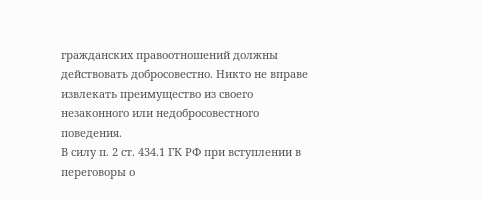гражданских правоотношений должны действовать добросовестно. Никто не вправе извлекать преимущество из своего незаконного или недобросовестного поведения.
В силу п. 2 ст. 434.1 ГК РФ при вступлении в переговоры о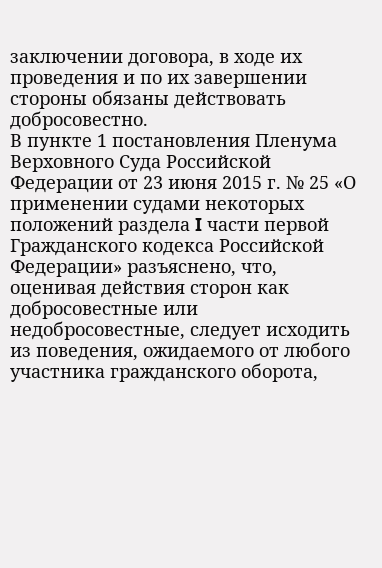заключении договора, в ходе их проведения и по их завершении стороны обязаны действовать добросовестно.
В пункте 1 постановления Пленума Верховного Суда Российской Федерации от 23 июня 2015 г. № 25 «О применении судами некоторых положений раздела I части первой Гражданского кодекса Российской Федерации» разъяснено, что, оценивая действия сторон как добросовестные или недобросовестные, следует исходить из поведения, ожидаемого от любого участника гражданского оборота,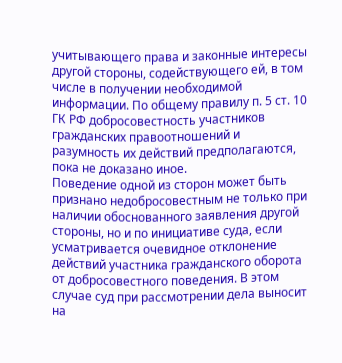учитывающего права и законные интересы другой стороны, содействующего ей, в том числе в получении необходимой информации. По общему правилу п. 5 ст. 10 ГК РФ добросовестность участников гражданских правоотношений и разумность их действий предполагаются, пока не доказано иное.
Поведение одной из сторон может быть признано недобросовестным не только при наличии обоснованного заявления другой стороны, но и по инициативе суда, если усматривается очевидное отклонение действий участника гражданского оборота от добросовестного поведения. В этом случае суд при рассмотрении дела выносит на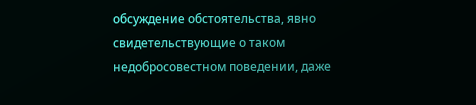обсуждение обстоятельства, явно свидетельствующие о таком недобросовестном поведении, даже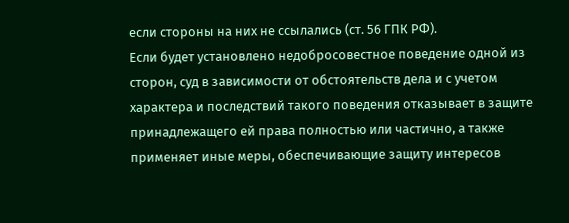если стороны на них не ссылались (ст. 56 ГПК РФ).
Если будет установлено недобросовестное поведение одной из сторон, суд в зависимости от обстоятельств дела и с учетом характера и последствий такого поведения отказывает в защите принадлежащего ей права полностью или частично, а также применяет иные меры, обеспечивающие защиту интересов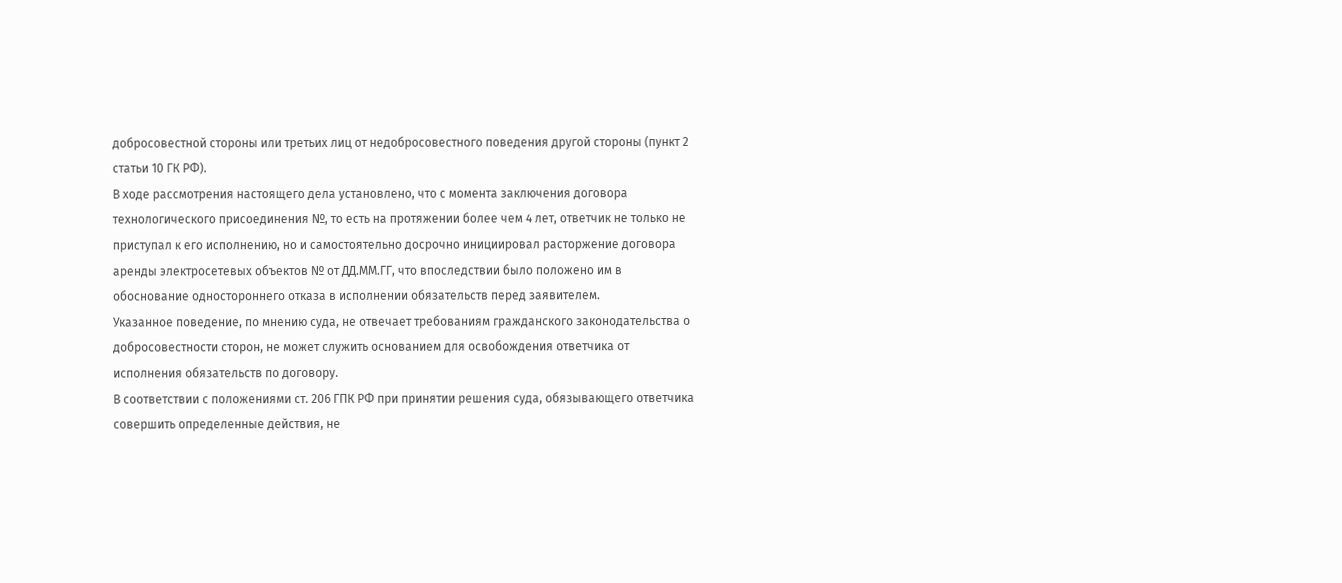добросовестной стороны или третьих лиц от недобросовестного поведения другой стороны (пункт 2 статьи 10 ГК РФ).
В ходе рассмотрения настоящего дела установлено, что с момента заключения договора технологического присоединения №, то есть на протяжении более чем 4 лет, ответчик не только не приступал к его исполнению, но и самостоятельно досрочно инициировал расторжение договора аренды электросетевых объектов № от ДД.ММ.ГГ, что впоследствии было положено им в обоснование одностороннего отказа в исполнении обязательств перед заявителем.
Указанное поведение, по мнению суда, не отвечает требованиям гражданского законодательства о добросовестности сторон, не может служить основанием для освобождения ответчика от исполнения обязательств по договору.
В соответствии с положениями ст. 206 ГПК РФ при принятии решения суда, обязывающего ответчика совершить определенные действия, не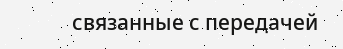связанные с передачей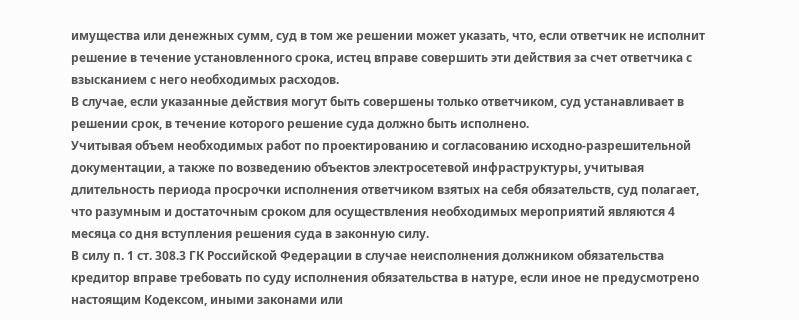имущества или денежных сумм, суд в том же решении может указать, что, если ответчик не исполнит решение в течение установленного срока, истец вправе совершить эти действия за счет ответчика с взысканием с него необходимых расходов.
В случае, если указанные действия могут быть совершены только ответчиком, суд устанавливает в решении срок, в течение которого решение суда должно быть исполнено.
Учитывая объем необходимых работ по проектированию и согласованию исходно-разрешительной документации, а также по возведению объектов электросетевой инфраструктуры, учитывая длительность периода просрочки исполнения ответчиком взятых на себя обязательств, суд полагает, что разумным и достаточным сроком для осуществления необходимых мероприятий являются 4 месяца со дня вступления решения суда в законную силу.
В силу п. 1 ст. 308.3 ГК Российской Федерации в случае неисполнения должником обязательства кредитор вправе требовать по суду исполнения обязательства в натуре, если иное не предусмотрено настоящим Кодексом, иными законами или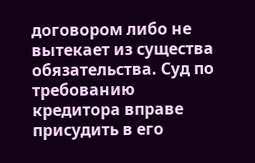договором либо не вытекает из существа обязательства. Суд по требованию кредитора вправе присудить в его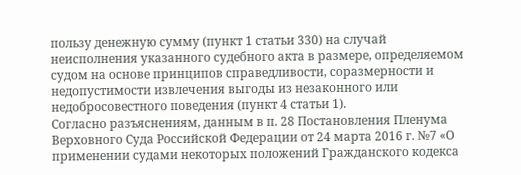пользу денежную сумму (пункт 1 статьи 330) на случай неисполнения указанного судебного акта в размере, определяемом судом на основе принципов справедливости, соразмерности и недопустимости извлечения выгоды из незаконного или недобросовестного поведения (пункт 4 статьи 1).
Согласно разъяснениям, данным в п. 28 Постановления Пленума Верховного Суда Российской Федерации от 24 марта 2016 г. №7 «О применении судами некоторых положений Гражданского кодекса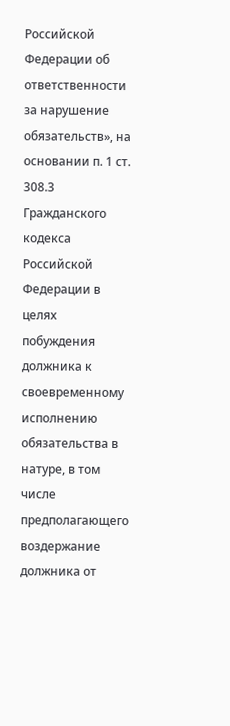Российской Федерации об ответственности за нарушение обязательств», на основании п. 1 ст. 308.3 Гражданского кодекса Российской Федерации в целях побуждения должника к своевременному исполнению обязательства в натуре, в том числе предполагающего воздержание должника от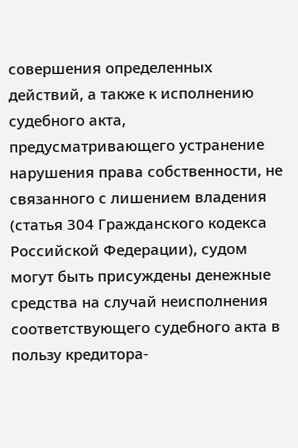совершения определенных действий, а также к исполнению судебного акта, предусматривающего устранение нарушения права собственности, не связанного с лишением владения (статья 304 Гражданского кодекса Российской Федерации), судом могут быть присуждены денежные средства на случай неисполнения соответствующего судебного акта в пользу кредитора-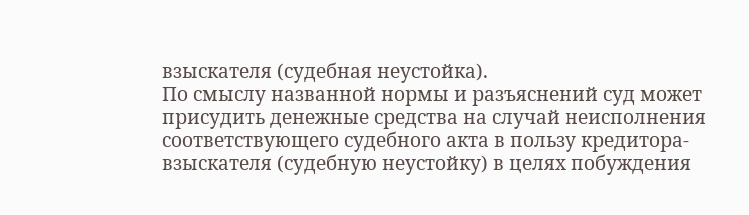взыскателя (судебная неустойка).
По смыслу названной нормы и разъяснений суд может присудить денежные средства на случай неисполнения соответствующего судебного акта в пользу кредитора-взыскателя (судебную неустойку) в целях побуждения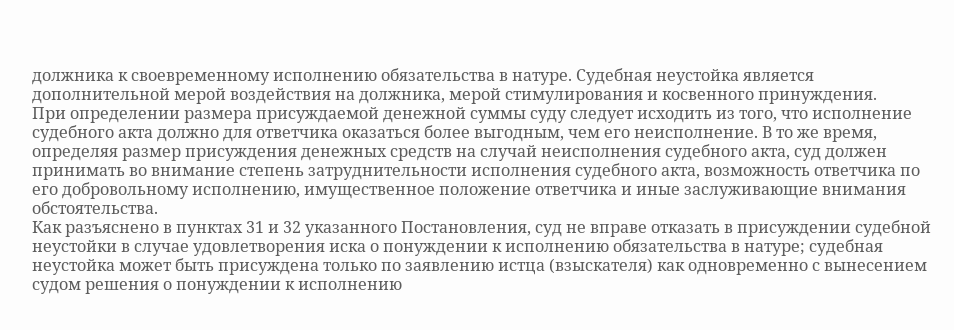должника к своевременному исполнению обязательства в натуре. Судебная неустойка является дополнительной мерой воздействия на должника, мерой стимулирования и косвенного принуждения.
При определении размера присуждаемой денежной суммы суду следует исходить из того, что исполнение судебного акта должно для ответчика оказаться более выгодным, чем его неисполнение. В то же время, определяя размер присуждения денежных средств на случай неисполнения судебного акта, суд должен принимать во внимание степень затруднительности исполнения судебного акта, возможность ответчика по его добровольному исполнению, имущественное положение ответчика и иные заслуживающие внимания обстоятельства.
Как разъяснено в пунктах 31 и 32 указанного Постановления, суд не вправе отказать в присуждении судебной неустойки в случае удовлетворения иска о понуждении к исполнению обязательства в натуре; судебная неустойка может быть присуждена только по заявлению истца (взыскателя) как одновременно с вынесением судом решения о понуждении к исполнению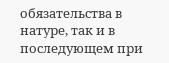обязательства в натуре, так и в последующем при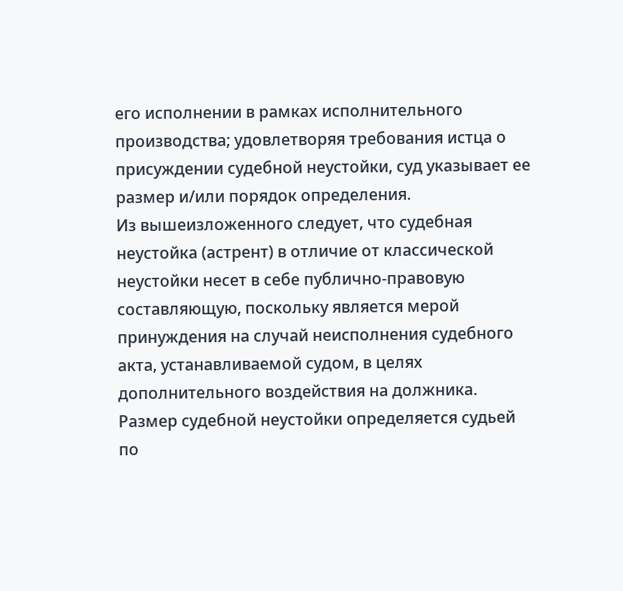его исполнении в рамках исполнительного производства; удовлетворяя требования истца о присуждении судебной неустойки, суд указывает ее размер и/или порядок определения.
Из вышеизложенного следует, что судебная неустойка (астрент) в отличие от классической неустойки несет в себе публично-правовую составляющую, поскольку является мерой принуждения на случай неисполнения судебного акта, устанавливаемой судом, в целях дополнительного воздействия на должника. Размер судебной неустойки определяется судьей по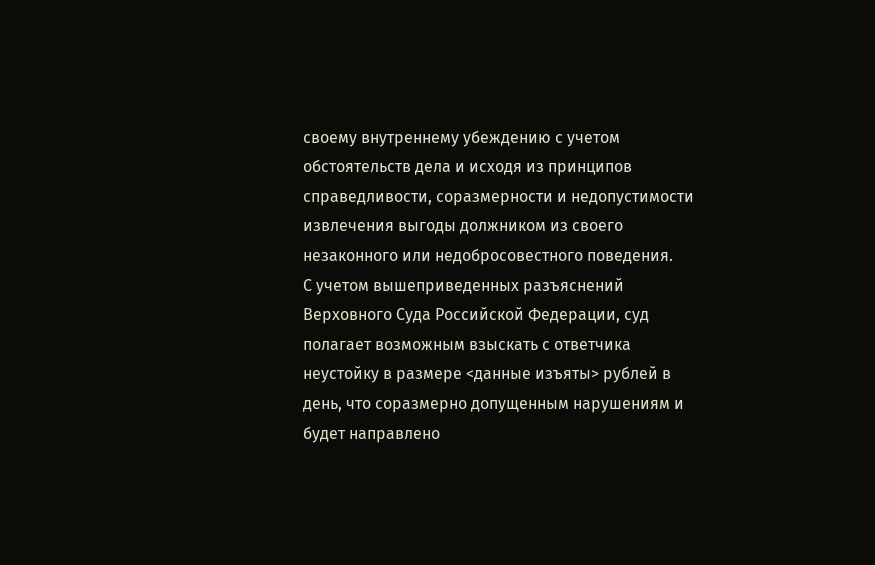своему внутреннему убеждению с учетом обстоятельств дела и исходя из принципов справедливости, соразмерности и недопустимости извлечения выгоды должником из своего незаконного или недобросовестного поведения.
С учетом вышеприведенных разъяснений Верховного Суда Российской Федерации, суд полагает возможным взыскать с ответчика неустойку в размере <данные изъяты> рублей в день, что соразмерно допущенным нарушениям и будет направлено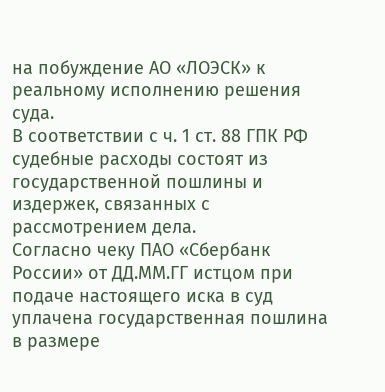на побуждение АО «ЛОЭСК» к реальному исполнению решения суда.
В соответствии с ч. 1 ст. 88 ГПК РФ судебные расходы состоят из государственной пошлины и издержек, связанных с рассмотрением дела.
Согласно чеку ПАО «Сбербанк России» от ДД.ММ.ГГ истцом при подаче настоящего иска в суд уплачена государственная пошлина в размере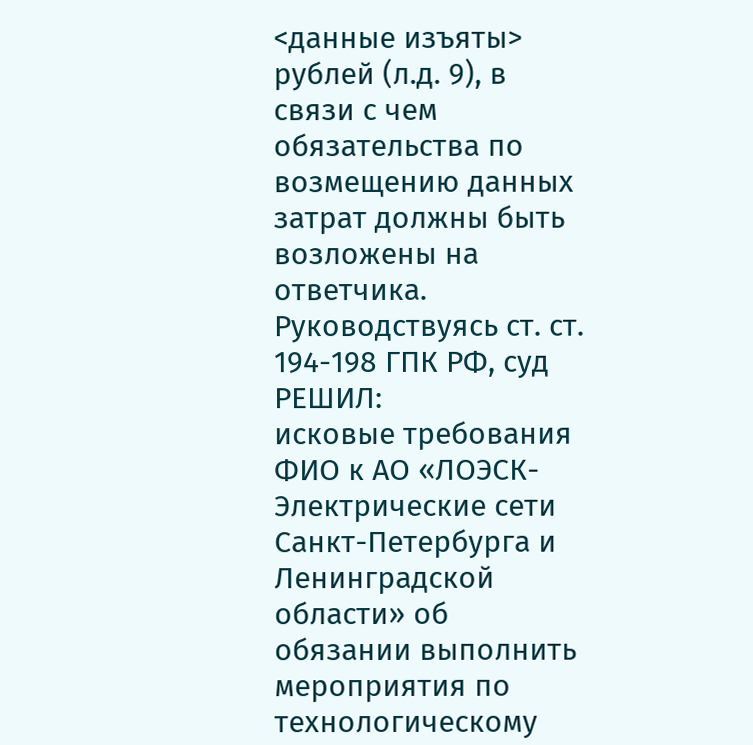<данные изъяты> рублей (л.д. 9), в связи с чем обязательства по возмещению данных затрат должны быть возложены на ответчика.
Руководствуясь ст. ст. 194-198 ГПК РФ, суд
РЕШИЛ:
исковые требования ФИО к АО «ЛОЭСК-Электрические сети Санкт-Петербурга и Ленинградской области» об обязании выполнить мероприятия по технологическому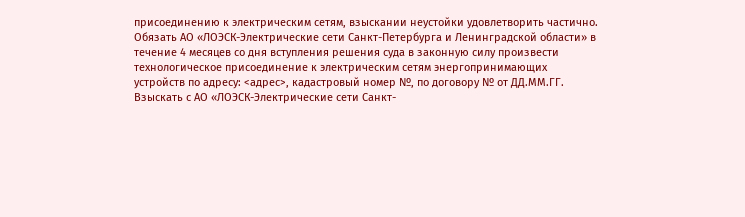присоединению к электрическим сетям, взыскании неустойки удовлетворить частично.
Обязать АО «ЛОЭСК-Электрические сети Санкт-Петербурга и Ленинградской области» в течение 4 месяцев со дня вступления решения суда в законную силу произвести технологическое присоединение к электрическим сетям энергопринимающих устройств по адресу: <адрес>, кадастровый номер №, по договору № от ДД.ММ.ГГ.
Взыскать с АО «ЛОЭСК-Электрические сети Санкт-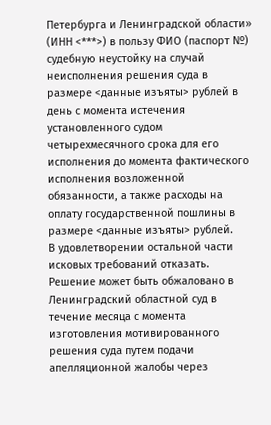Петербурга и Ленинградской области» (ИНН <***>) в пользу ФИО (паспорт №) судебную неустойку на случай неисполнения решения суда в размере <данные изъяты> рублей в день с момента истечения установленного судом четырехмесячного срока для его исполнения до момента фактического исполнения возложенной обязанности, а также расходы на оплату государственной пошлины в размере <данные изъяты> рублей.
В удовлетворении остальной части исковых требований отказать.
Решение может быть обжаловано в Ленинградский областной суд в течение месяца с момента изготовления мотивированного решения суда путем подачи апелляционной жалобы через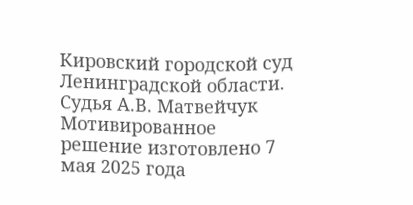Кировский городской суд Ленинградской области.
Судья А.В. Матвейчук
Мотивированное решение изготовлено 7 мая 2025 года